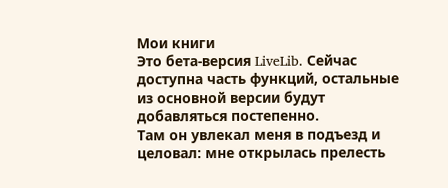Мои книги
Это бета-версия LiveLib. Сейчас доступна часть функций, остальные из основной версии будут добавляться постепенно.
Там он увлекал меня в подъезд и целовал: мне открылась прелесть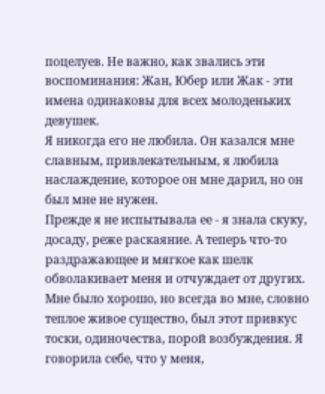поцелуев. Не важно, как звались эти воспоминания: Жан, Юбер или Жак - эти имена одинаковы для всех молоденьких девушек.
Я никогда его не любила. Он казался мне славным, привлекательным, я любила наслаждение, которое он мне дарил, но он был мне не нужен.
Прежде я не испытывала ее - я знала скуку, досаду, реже раскаяние. А теперь что-то раздражающее и мягкое как шелк обволакивает меня и отчуждает от других.
Мне было хорошо, но всегда во мне, словно теплое живое существо, был этот привкус тоски, одиночества, порой возбуждения. Я говорила себе, что у меня,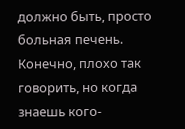должно быть, просто больная печень.
Конечно, плохо так говорить, но когда знаешь кого-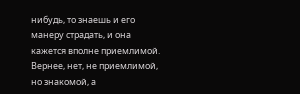нибудь, то знаешь и его манеру страдать, и она кажется вполне приемлимой. Вернее, нет, не приемлимой, но знакомой, а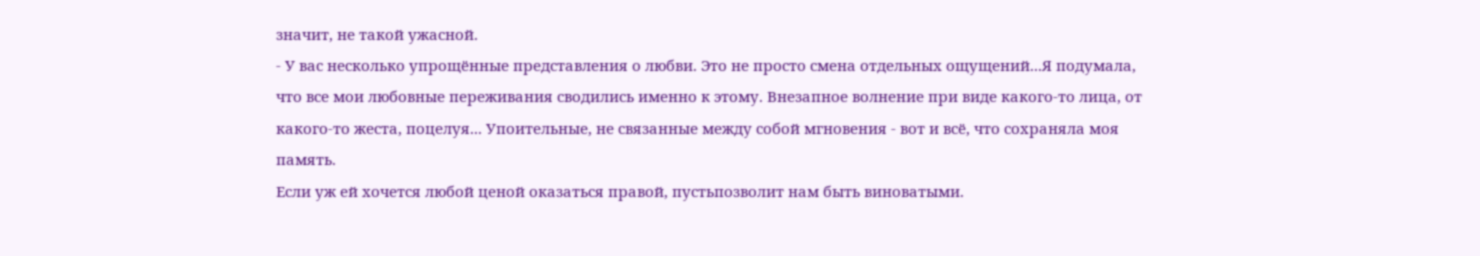значит, не такой ужасной.
- У вас несколько упрощённые представления о любви. Это не просто смена отдельных ощущений...Я подумала, что все мои любовные переживания сводились именно к этому. Внезапное волнение при виде какого-то лица, от какого-то жеста, поцелуя... Упоительные, не связанные между собой мгновения - вот и всё, что сохраняла моя память.
Если уж ей хочется любой ценой оказаться правой, пустьпозволит нам быть виноватыми.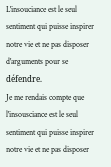L'insouciance est le seul sentiment qui puisse inspirer notre vie et ne pas disposer d'arguments pour se défendre.
Je me rendais compte que l'insousciance est le seul sentiment qui puisse inspirer notre vie et ne pas disposer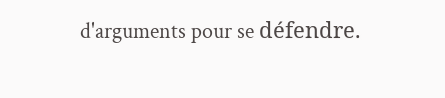d'arguments pour se défendre.